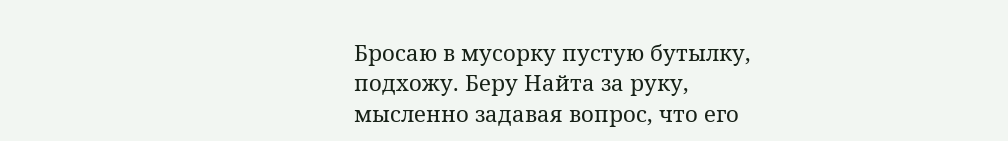Бросаю в мусорку пустую бутылку, подхожу. Беру Найта за руку, мысленно задавая вопрос, что его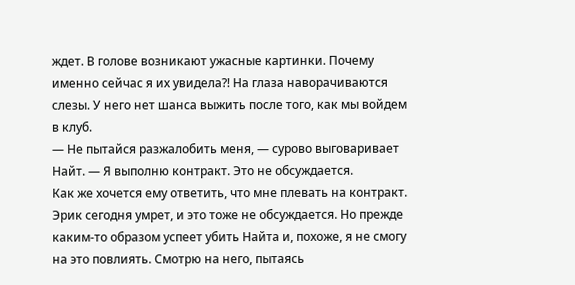ждет. В голове возникают ужасные картинки. Почему именно сейчас я их увидела?! На глаза наворачиваются слезы. У него нет шанса выжить после того, как мы войдем в клуб.
— Не пытайся разжалобить меня, — сурово выговаривает Найт. — Я выполню контракт. Это не обсуждается.
Как же хочется ему ответить, что мне плевать на контракт. Эрик сегодня умрет, и это тоже не обсуждается. Но прежде каким-то образом успеет убить Найта и, похоже, я не смогу на это повлиять. Смотрю на него, пытаясь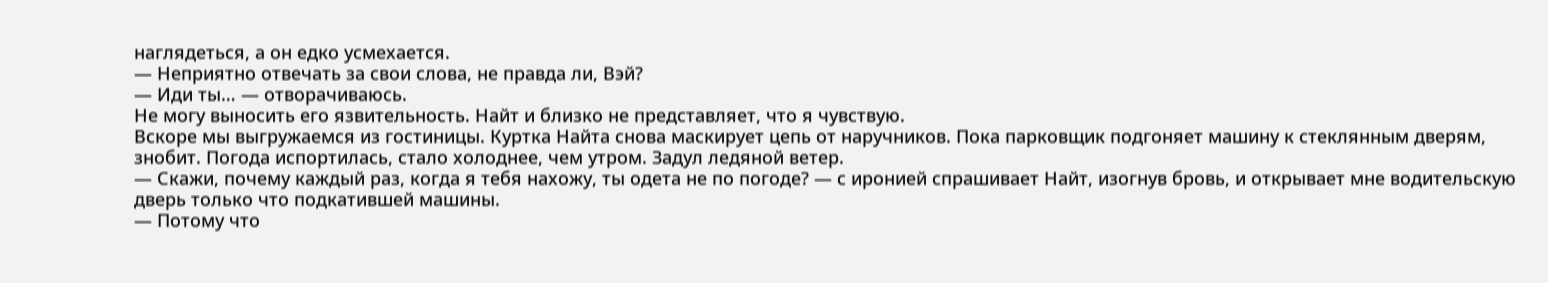наглядеться, а он едко усмехается.
— Неприятно отвечать за свои слова, не правда ли, Вэй?
— Иди ты… — отворачиваюсь.
Не могу выносить его язвительность. Найт и близко не представляет, что я чувствую.
Вскоре мы выгружаемся из гостиницы. Куртка Найта снова маскирует цепь от наручников. Пока парковщик подгоняет машину к стеклянным дверям, знобит. Погода испортилась, стало холоднее, чем утром. Задул ледяной ветер.
— Скажи, почему каждый раз, когда я тебя нахожу, ты одета не по погоде? — с иронией спрашивает Найт, изогнув бровь, и открывает мне водительскую дверь только что подкатившей машины.
— Потому что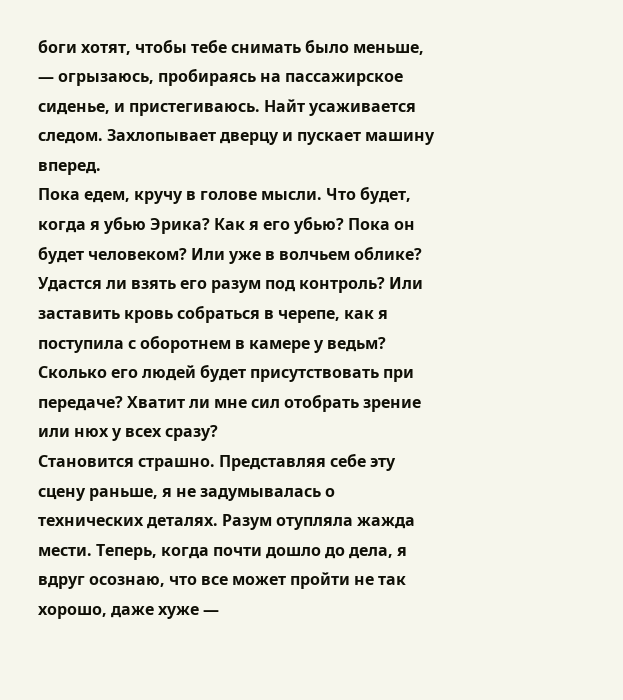боги хотят, чтобы тебе снимать было меньше, — огрызаюсь, пробираясь на пассажирское сиденье, и пристегиваюсь. Найт усаживается следом. Захлопывает дверцу и пускает машину вперед.
Пока едем, кручу в голове мысли. Что будет, когда я убью Эрика? Как я его убью? Пока он будет человеком? Или уже в волчьем облике? Удастся ли взять его разум под контроль? Или заставить кровь собраться в черепе, как я поступила с оборотнем в камере у ведьм? Сколько его людей будет присутствовать при передаче? Хватит ли мне сил отобрать зрение или нюх у всех сразу?
Становится страшно. Представляя себе эту сцену раньше, я не задумывалась о технических деталях. Разум отупляла жажда мести. Теперь, когда почти дошло до дела, я вдруг осознаю, что все может пройти не так хорошо, даже хуже —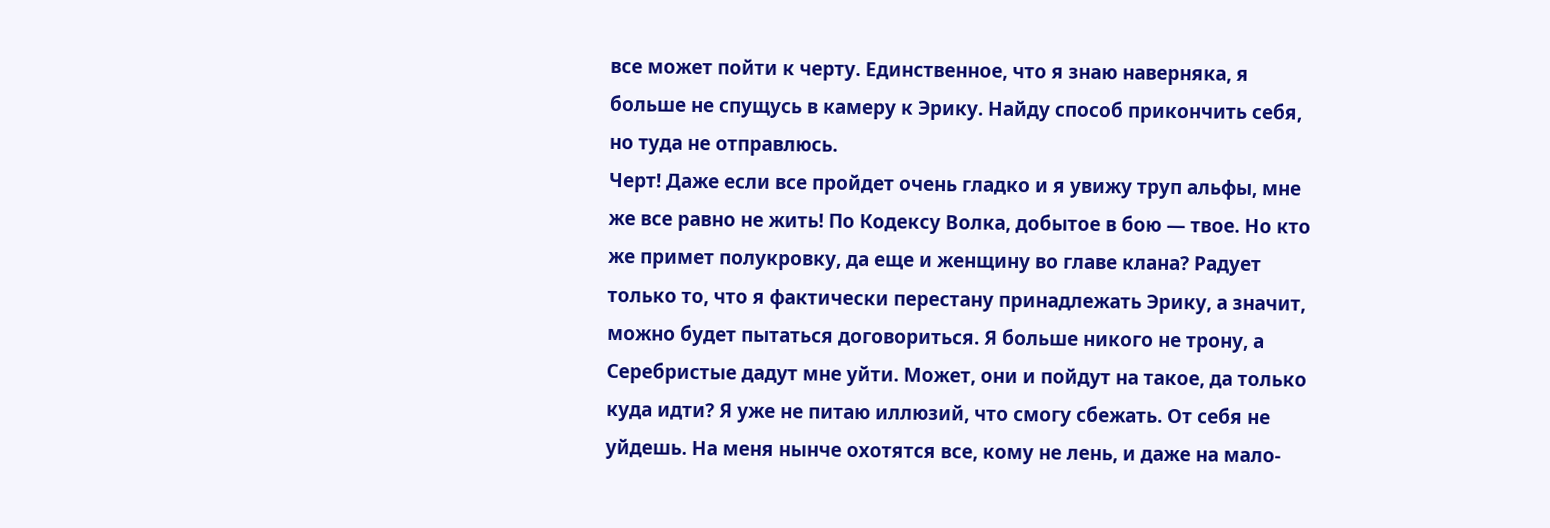все может пойти к черту. Единственное, что я знаю наверняка, я больше не спущусь в камеру к Эрику. Найду способ прикончить себя, но туда не отправлюсь.
Черт! Даже если все пройдет очень гладко и я увижу труп альфы, мне же все равно не жить! По Кодексу Волка, добытое в бою — твое. Но кто же примет полукровку, да еще и женщину во главе клана? Радует только то, что я фактически перестану принадлежать Эрику, а значит, можно будет пытаться договориться. Я больше никого не трону, а Серебристые дадут мне уйти. Может, они и пойдут на такое, да только куда идти? Я уже не питаю иллюзий, что смогу сбежать. От себя не уйдешь. На меня нынче охотятся все, кому не лень, и даже на мало-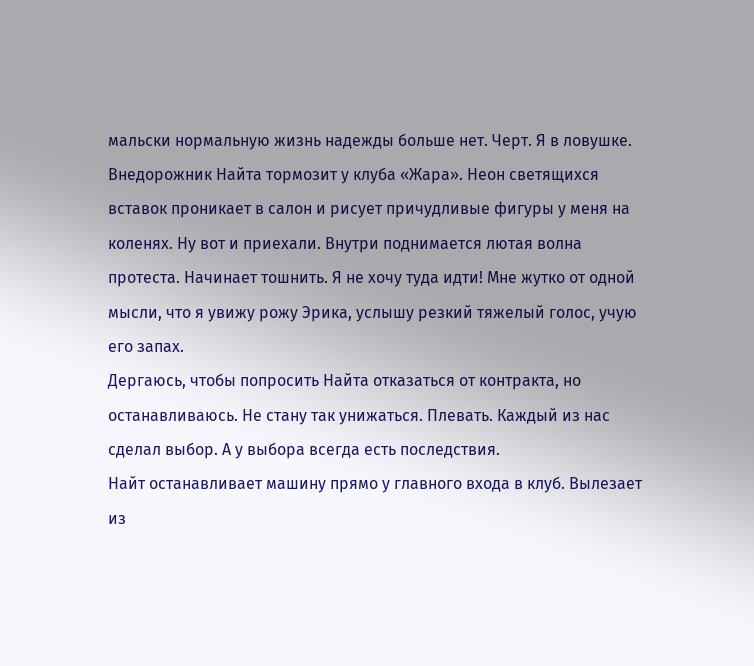мальски нормальную жизнь надежды больше нет. Черт. Я в ловушке.
Внедорожник Найта тормозит у клуба «Жара». Неон светящихся вставок проникает в салон и рисует причудливые фигуры у меня на коленях. Ну вот и приехали. Внутри поднимается лютая волна протеста. Начинает тошнить. Я не хочу туда идти! Мне жутко от одной мысли, что я увижу рожу Эрика, услышу резкий тяжелый голос, учую его запах.
Дергаюсь, чтобы попросить Найта отказаться от контракта, но останавливаюсь. Не стану так унижаться. Плевать. Каждый из нас сделал выбор. А у выбора всегда есть последствия.
Найт останавливает машину прямо у главного входа в клуб. Вылезает из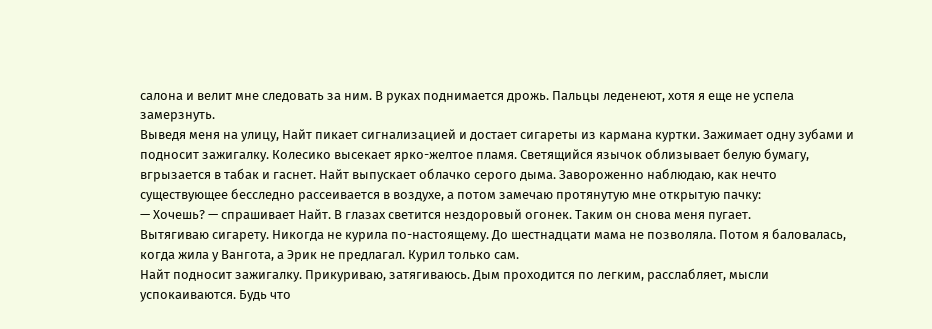салона и велит мне следовать за ним. В руках поднимается дрожь. Пальцы леденеют, хотя я еще не успела замерзнуть.
Выведя меня на улицу, Найт пикает сигнализацией и достает сигареты из кармана куртки. Зажимает одну зубами и подносит зажигалку. Колесико высекает ярко-желтое пламя. Светящийся язычок облизывает белую бумагу, вгрызается в табак и гаснет. Найт выпускает облачко серого дыма. Завороженно наблюдаю, как нечто существующее бесследно рассеивается в воздухе, а потом замечаю протянутую мне открытую пачку:
— Хочешь? — спрашивает Найт. В глазах светится нездоровый огонек. Таким он снова меня пугает.
Вытягиваю сигарету. Никогда не курила по-настоящему. До шестнадцати мама не позволяла. Потом я баловалась, когда жила у Вангота, а Эрик не предлагал. Курил только сам.
Найт подносит зажигалку. Прикуриваю, затягиваюсь. Дым проходится по легким, расслабляет, мысли успокаиваются. Будь что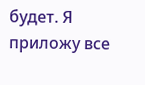будет. Я приложу все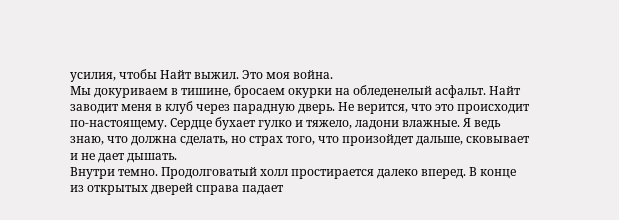усилия, чтобы Найт выжил. Это моя война.
Мы докуриваем в тишине, бросаем окурки на обледенелый асфальт. Найт заводит меня в клуб через парадную дверь. Не верится, что это происходит по-настоящему. Сердце бухает гулко и тяжело, ладони влажные. Я ведь знаю, что должна сделать, но страх того, что произойдет дальше, сковывает и не дает дышать.
Внутри темно. Продолговатый холл простирается далеко вперед. В конце из открытых дверей справа падает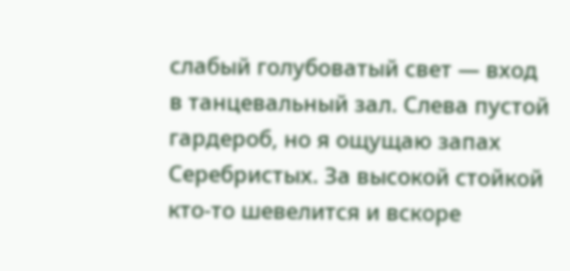слабый голубоватый свет — вход в танцевальный зал. Слева пустой гардероб, но я ощущаю запах Серебристых. За высокой стойкой кто-то шевелится и вскоре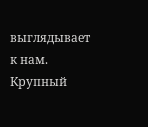выглядывает к нам. Крупный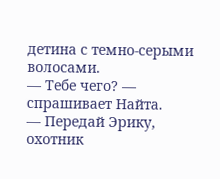детина с темно-серыми волосами.
— Тебе чего? — спрашивает Найта.
— Передай Эрику, охотник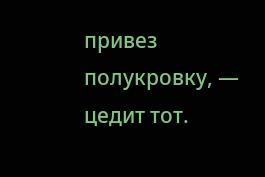привез полукровку, — цедит тот.